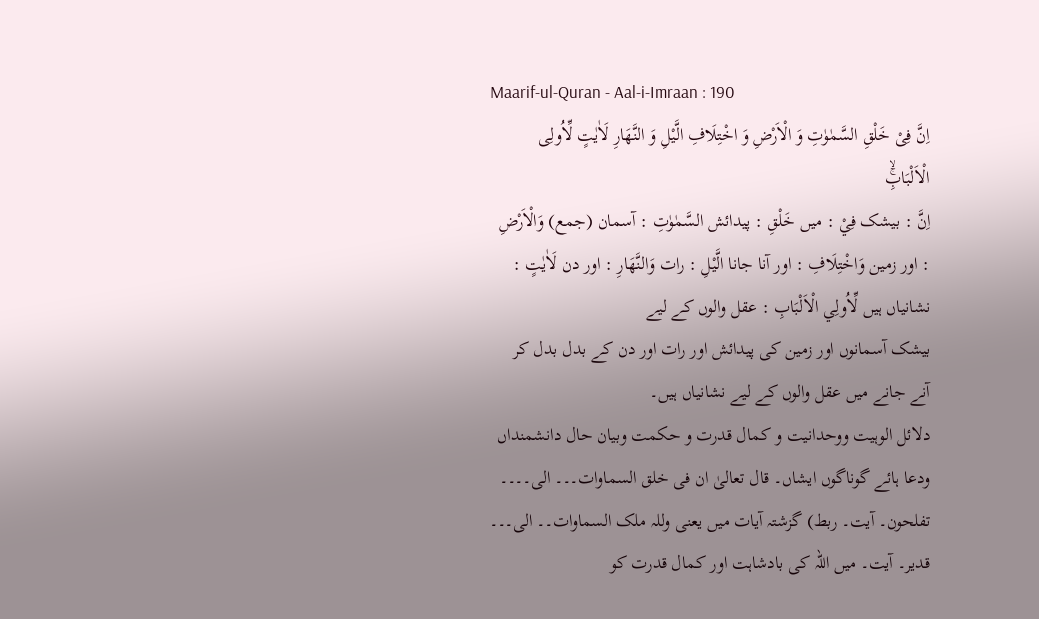Maarif-ul-Quran - Aal-i-Imraan : 190
اِنَّ فِیْ خَلْقِ السَّمٰوٰتِ وَ الْاَرْضِ وَ اخْتِلَافِ الَّیْلِ وَ النَّهَارِ لَاٰیٰتٍ لِّاُولِی الْاَلْبَابِۚۙ
اِنَّ : بیشک فِيْ : میں خَلْقِ : پیدائش السَّمٰوٰتِ : آسمان (جمع) وَالْاَرْضِ : اور زمین وَاخْتِلَافِ : اور آنا جانا الَّيْلِ : رات وَالنَّھَارِ : اور دن لَاٰيٰتٍ : نشانیاں ہیں لِّاُولِي الْاَلْبَابِ : عقل والوں کے لیے
بیشک آسمانوں اور زمین کی پیدائش اور رات اور دن کے بدل بدل کر آنے جانے میں عقل والوں کے لیے نشانیاں ہیں۔
دلائل الوہیت ووحدانیت و کمال قدرت و حکمت وبیان حال دانشمنداں ودعا ہائے گوناگوں ایشاں۔ قال تعالیٰ ان فی خلق السماوات۔۔۔ الی۔۔۔۔ تفلحون۔ آیت۔ ربط) گزشتہ آیات میں یعنی وللہ ملک السماوات۔۔ الی۔۔۔ قدیر۔ آیت۔ میں اللہ کی بادشاہت اور کمال قدرت کو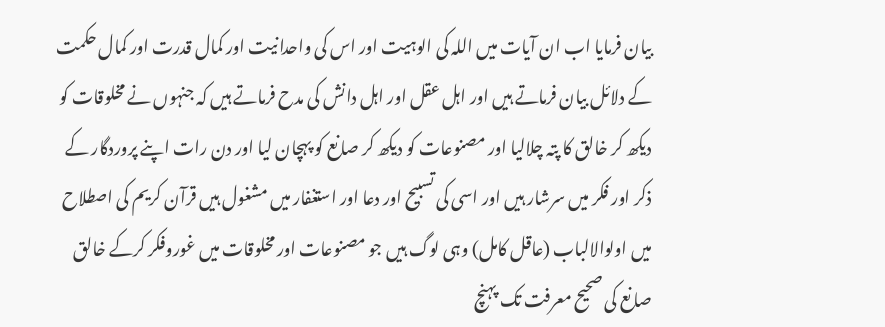بیان فرمایا اب ان آیات میں اللہ کی الوہیت اور اس کی واحدانیت اور کمال قدرت اور کمال حکمت کے دلائل بیان فرماتے ہیں اور اہل عقل اور اہل دانش کی مدح فرماتے ہیں کہ جنہوں نے مخلوقات کو دیکھ کر خالق کا پتہ چلالیا اور مصنوعات کو دیکھ کر صانع کو پہچان لیا اور دن رات اپنے پروردگار کے ذکر اور فکر میں سرشار ہیں اور اسی کی تسبیح اور دعا اور استغفار میں مشغول ہیں قرآن کریم کی اصطلاح میں اولوالالباب (عاقل کامل) وہی لوگ ہیں جو مصنوعات اور مخلوقات میں غوروفکر کرکے خالق صانع کی صحیح معرفت تک پہنچ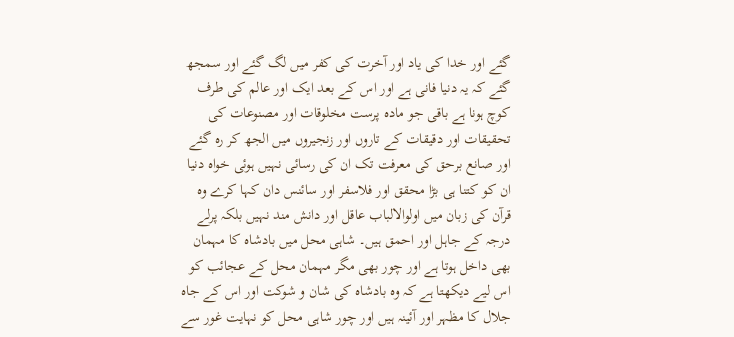گئے اور خدا کی یاد اور آخرت کی کفر میں لگ گئے اور سمجھ گئے کہ یہ دنیا فانی ہے اور اس کے بعد ایک اور عالم کی طرف کوچ ہونا ہے باقی جو مادہ پرست مخلوقات اور مصنوعات کی تحقیقات اور دقیقات کے تاروں اور زنجیروں میں الجھ کر رہ گئے اور صانع برحق کی معرفت تک ان کی رسائی نہیں ہوئی خواہ دنیا ان کو کتنا ہی بڑا محقق اور فلاسفر اور سائنس دان کہا کرے وہ قرآن کی زبان میں اولوالالباب عاقل اور دانش مند نہیں بلکہ پرلے درجہ کے جاہل اور احمق ہیں۔ شاہی محل میں بادشاہ کا مہمان بھی داخل ہوتا ہے اور چور بھی مگر مہمان محل کے عجائب کو اس لیے دیکھتا ہے کہ وہ بادشاہ کی شان و شوکت اور اس کے جاہ جلال کا مظہر اور آئینہ ہیں اور چور شاہی محل کو نہایت غور سے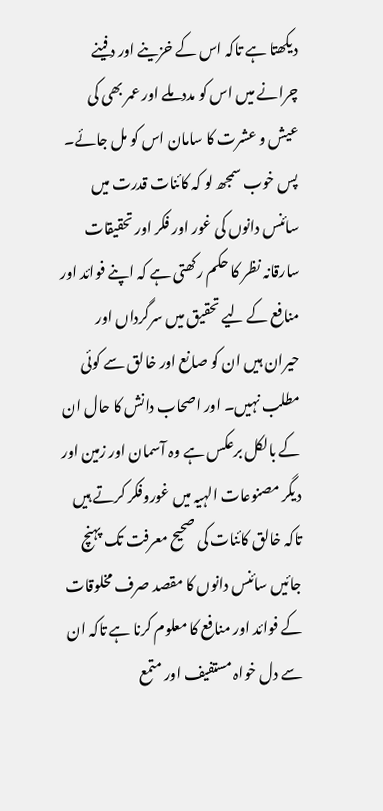دیکھتا ہے تاکہ اس کے خزینے اور دفینے چرانے میں اس کو مددملے اور عمر بھی کی عیش و عشرت کا سامان اس کو مل جائے۔ پس خوب سمجھ لو کہ کائنات قدرت میں سائنس دانوں کی غور اور فکر اور تحقیقات سارقانہ نظر کا حکم رکھتی ہے کہ اپنے فوائد اور منافع کے لیے تحقیق میں سرگرداں اور حیران ہیں ان کو صانع اور خالق سے کوئی مطلب نہیں۔ اور اصحاب دانش کا حال ان کے بالکل برعکس ہے وہ آسمان اور زمین اور دیگر مصنوعات الہیہ میں غوروفکر کرتے ہیں تاکہ خالق کائنات کی صحیح معرفت تک پہنچ جائیں سائنس دانوں کا مقصد صرف مخلوقات کے فوائد اور منافع کا معلوم کرنا ہے تاکہ ان سے دل خواہ مستفیف اور متمع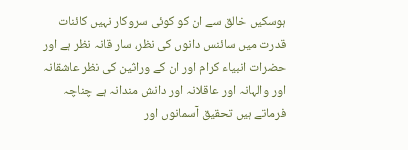ہوسکیں خالق سے ان کو کوئی سروکار نہیں کائنات قدرت میں سائنس دانوں کی نظر، سار قانہ نظر ہے اور حضرات انبیاء کرام اور ان کے وراثین کی نظر عاشقانہ اور والہانہ اور عاقلانہ اور دانش مندانہ ہے چناچہ فرماتے ہیں تحقیق آسمانوں اور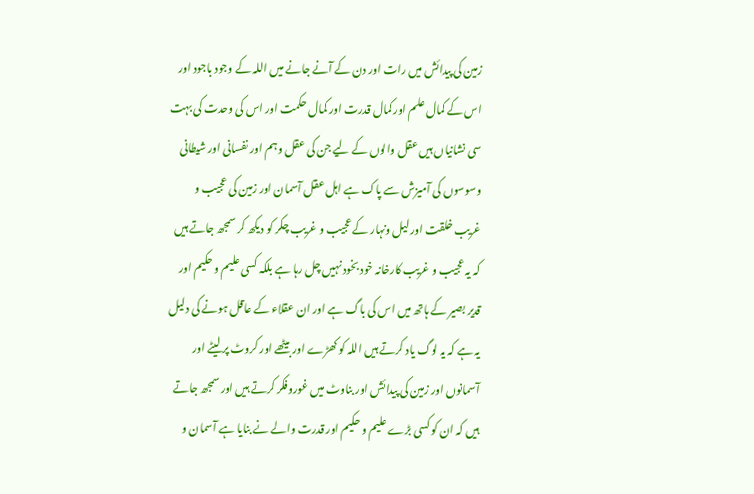زمین کی پیدائش میں رات اور دن کے آنے جانے میں اللہ کے وجود باجود اور اس کے کمال علم اور کمال قدرت اور کمال حکمت اور اس کی وحدت کی بہت سی نشانیاں ہیں عقل والوں کے لیے جن کی عقل وہم اور نفسانی اور شیطانی وسوسوں کی آمیزش سے پاک ہے اہل عقل آسمان اور زمین کی عجیب و غریب خلقت اور لیل ونہار کے عجیب و غریب چکر کو دیکھ کر سمجھ جاتے ہیں کہ یہ عجیب و غریب کارخانہ خود بخود نہیں چل رہا ہے بلکہ کسی علیم و حکیم اور قدیر بصیر کے ہاتھ میں اس کی باگ ہے اور ان عقلاء کے عاقل ہونے کی دلیل یہ ہے کہ یہ لوگ یاد کرتے ہیں اللہ کو کھڑے اور بیٹھے اور کروٹ پر لیٹے اور آسمانوں اور زمین کی پیدائش اور بناوٹ میں غوروفکر کرتے ہیں اور سمجھ جاتے ہیں کہ ان کو کسی بڑے علیم و حکیم اور قدرت والے نے بنایا ہے آسمان و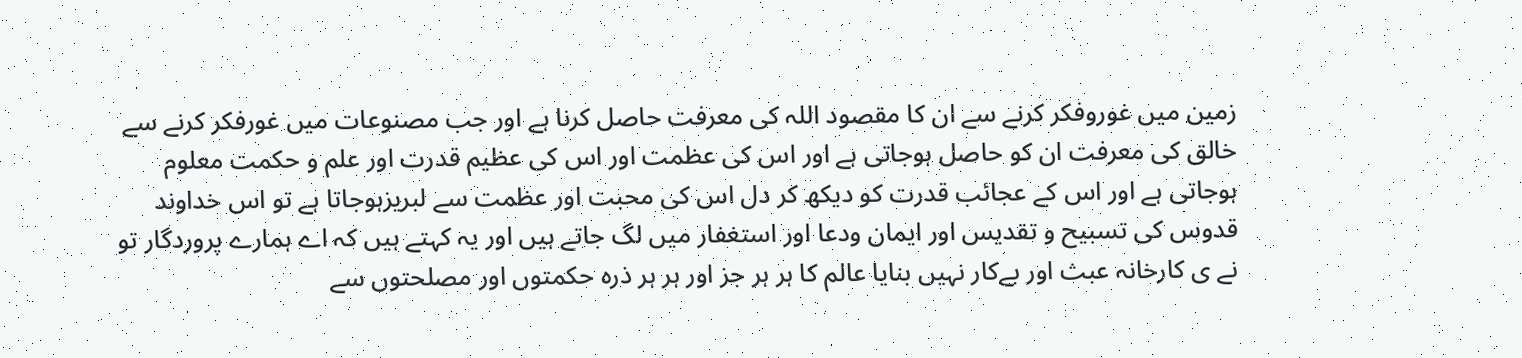زمین میں غوروفکر کرنے سے ان کا مقصود اللہ کی معرفت حاصل کرنا ہے اور جب مصنوعات میں غورفکر کرنے سے خالق کی معرفت ان کو حاصل ہوجاتی ہے اور اس کی عظمت اور اس کی عظیم قدرت اور علم و حکمت معلوم ہوجاتی ہے اور اس کے عجائب قدرت کو دیکھ کر دل اس کی محبت اور عظمت سے لبریزہوجاتا ہے تو اس خداوند قدوس کی تسبیح و تقدیس اور ایمان ودعا اور استغفار میں لگ جاتے ہیں اور یہ کہتے ہیں کہ اے ہمارے پروردگار تو نے ی کارخانہ عبث اور بےکار نہیں بنایا عالم کا ہر ہر جز اور ہر ہر ذرہ حکمتوں اور مصلحتوں سے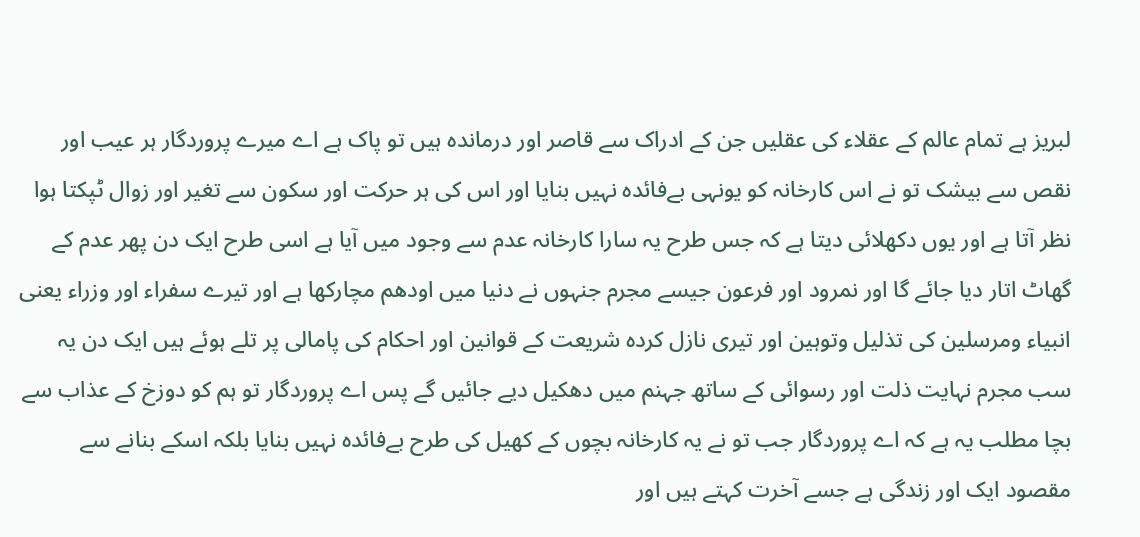لبریز ہے تمام عالم کے عقلاء کی عقلیں جن کے ادراک سے قاصر اور درماندہ ہیں تو پاک ہے اے میرے پروردگار ہر عیب اور نقص سے بیشک تو نے اس کارخانہ کو یونہی بےفائدہ نہیں بنایا اور اس کی ہر حرکت اور سکون سے تغیر اور زوال ٹپکتا ہوا نظر آتا ہے اور یوں دکھلائی دیتا ہے کہ جس طرح یہ سارا کارخانہ عدم سے وجود میں آیا ہے اسی طرح ایک دن پھر عدم کے گھاٹ اتار دیا جائے گا اور نمرود اور فرعون جیسے مجرم جنہوں نے دنیا میں اودھم مچارکھا ہے اور تیرے سفراء اور وزراء یعنی انبیاء ومرسلین کی تذلیل وتوہین اور تیری نازل کردہ شریعت کے قوانین اور احکام کی پامالی پر تلے ہوئے ہیں ایک دن یہ سب مجرم نہایت ذلت اور رسوائی کے ساتھ جہنم میں دھکیل دیے جائیں گے پس اے پروردگار تو ہم کو دوزخ کے عذاب سے بچا مطلب یہ ہے کہ اے پروردگار جب تو نے یہ کارخانہ بچوں کے کھیل کی طرح بےفائدہ نہیں بنایا بلکہ اسکے بنانے سے مقصود ایک اور زندگی ہے جسے آخرت کہتے ہیں اور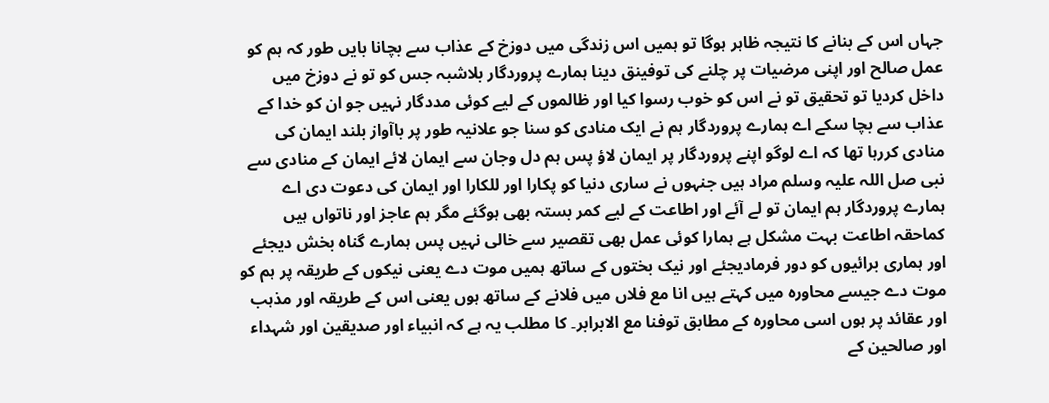جہاں اس کے بنانے کا نتیجہ ظاہر ہوگا تو ہمیں اس زندگی میں دوزخ کے عذاب سے بچانا بایں طور کہ ہم کو عمل صالح اور اپنی مرضیات پر چلنے کی توفینق دینا ہمارے پروردگار بلاشبہ جس کو تو نے دوزخ میں داخل کردیا تو تحقیق تو نے اس کو خوب رسوا کیا اور ظالموں کے لیے کوئی مددگار نہیں جو ان کو خدا کے عذاب سے بچا سکے اے ہمارے پروردگار ہم نے ایک منادی کو سنا جو علانیہ طور پر باآواز بلند ایمان کی منادی کررہا تھا کہ اے لوگو اپنے پروردگار پر ایمان لاؤ پس ہم دل وجان سے ایمان لائے ایمان کے منادی سے نبی صل اللہ علیہ وسلم مراد ہیں جنہوں نے ساری دنیا کو پکارا اور للکارا اور ایمان کی دعوت دی اے ہمارے پروردگار ہم ایمان تو لے آئے اور اطاعت کے لیے کمر بستہ بھی ہوگئے مگر ہم عاجز اور ناتواں ہیں کماحقہ اطاعت بہت مشکل ہے ہمارا کوئی عمل بھی تقصیر سے خالی نہیں پس ہمارے گناہ بخش دیجئے اور ہماری برائیوں کو دور فرمادیجئے اور نیک بختوں کے ساتھ ہمیں موت دے یعنی نیکوں کے طریقہ پر ہم کو موت دے جیسے محاورہ میں کہتے ہیں انا مع فلاں میں فلانے کے ساتھ ہوں یعنی اس کے طریقہ اور مذہب اور عقائد پر ہوں اسی محاورہ کے مطابق توفنا مع الابرابر۔ کا مطلب یہ ہے کہ انبیاء اور صدیقین اور شہداء اور صالحین کے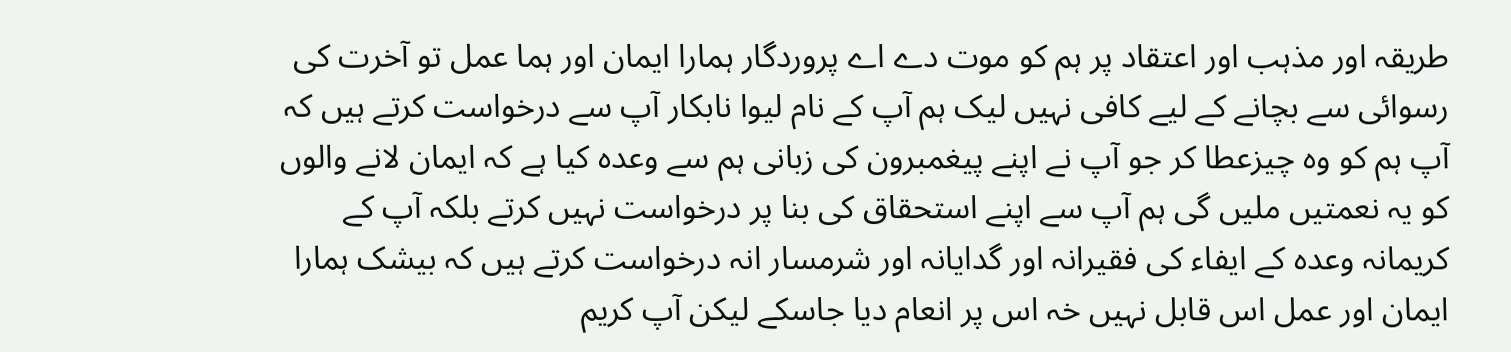طریقہ اور مذہب اور اعتقاد پر ہم کو موت دے اے پروردگار ہمارا ایمان اور ہما عمل تو آخرت کی رسوائی سے بچانے کے لیے کافی نہیں لیک ہم آپ کے نام لیوا نابکار آپ سے درخواست کرتے ہیں کہ آپ ہم کو وہ چیزعطا کر جو آپ نے اپنے پیغمبرون کی زبانی ہم سے وعدہ کیا ہے کہ ایمان لانے والوں کو یہ نعمتیں ملیں گی ہم آپ سے اپنے استحقاق کی بنا پر درخواست نہیں کرتے بلکہ آپ کے کریمانہ وعدہ کے ایفاء کی فقیرانہ اور گدایانہ اور شرمسار انہ درخواست کرتے ہیں کہ بیشک ہمارا ایمان اور عمل اس قابل نہیں خہ اس پر انعام دیا جاسکے لیکن آپ کریم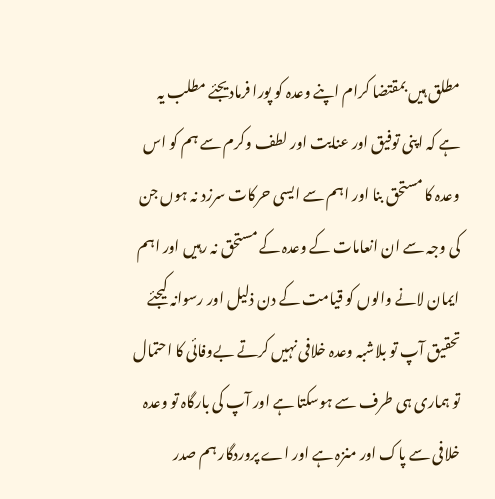مطلق ہیں بمقتضا کرام اپنے وعدہ کو پورا فرمادیجئے مطلب یہ ہے کہ اپنی توفیق اور عنایت اور لطف وکرم سے ہم کو اس وعدہ کا مستحق بنا اور اہم سے ایسی حرکات سرزد نہ ہوں جن کی وجہ سے ان انعامات کے وعدہ کے مستحق نہ رہیں اور اہم ایمان لانے والوں کو قیامت کے دن ذلیل اور رسوانہ کیجئے تحقیق آپ تو بلاشبہ وعدہ خلافی نہیں کرتے بےوفائی کا احتمال تو ہماری ہی طرف سے ہوسکتا ہے اور آپ کی بارگاہ تو وعدہ خلافی سے پاک اور منزہ ہے اور اے پروردگار ہم صدر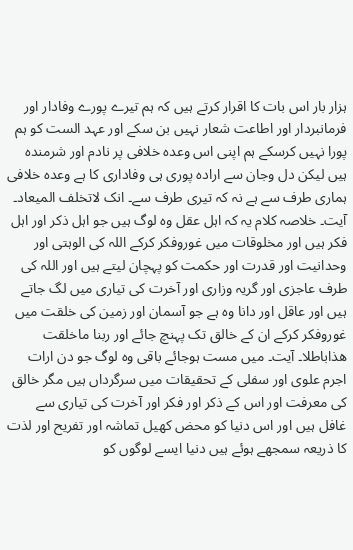ہزار بار اس بات کا اقرار کرتے ہیں کہ ہم تیرے پورے وفادار اور فرمانبردار اور اطاعت شعار نہیں بن سکے اور عہد الست کو ہم پورا نہیں کرسکے ہم اپنی اس وعدہ خلافی پر نادم اور شرمندہ ہیں لیکن دل وجان سے ارادہ پوری ہی وفاداری کا ہے وعدہ خلافی ہماری طرف سے ہے نہ کہ تیری طرف سے۔ انک لاتخلف المیعاد۔ آیت۔ خلاصہ کلام یہ کہ اہل عقل وہ لوگ ہیں جو اہل ذکر اور اہل فکر ہیں اور مخلوقات میں غوروفکر کرکے اللہ کی الوہتی اور وحدانیت اور قدرت اور حکمت کو پہچان لیتے ہیں اور اللہ کی طرف عاجزی اور گریہ وزاری اور آخرت کی تیاری میں لگ جاتے ہیں اور عاقل اور دانا وہ ہے جو آسمان اور زمین کی خلقت میں غوروفکر کرکے ان کے خالق تک پہنچ جائے اور ربنا ماخلقت ھذاباطلا۔ آیت۔ میں مست ہوجائے باقی وہ لوگ جو دن ارات اجرم علوی اور سفلی کے تحقیقات میں سرگرداں ہیں مگر خالق کی معرفت اور اس کے ذکر اور فکر اور آخرت کی تیاری سے غافل ہیں اور اس دنیا کو محض کھیل تماشہ اور تفریح اور لذت کا ذریعہ سمجھے ہوئے ہیں دنیا ایسے لوگوں کو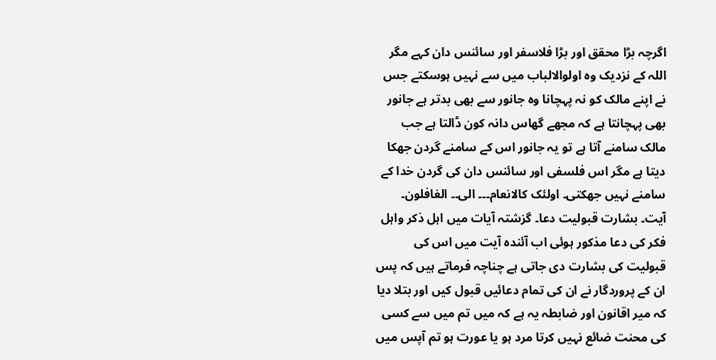اگرچہ بڑا محقق اور بڑا فلاسفر اور سائنس دان کہے مگر اللہ کے نزدیک وہ اولوالالباب میں سے نہیں ہوسکتے جس نے اپنے مالک کو نہ پہچانا وہ جانور سے بھی بدتر ہے جانور بھی پہچانتا ہے کہ مجھے گھاس دانہ کون ڈالتا ہے جب مالک سامنے آتا ہے تو یہ جانور اس کے سامنے گردن جھکا دیتا ہے مگر اس فلسفی اور سائنس دان کی گردن خدا کے سامنے نہیں جھکتی۔ اولئک کالانعام۔۔۔ الی۔۔ الغافلون۔ آیت۔ بشارت قبولیت دعا۔ گزشتہ آیات میں اہل ذکر واہل فکر کی دعا مذکور ہوئی اب آئندہ آیت میں اس کی قبولیت کی بشارت دی جاتی ہے چناچہ فرماتے ہیں کہ پس ان کے پروردگار نے ان کی تمام دعائیں قبول کیں اور بتلا دیا کہ میر اقانون اور ضابطہ یہ ہے کہ میں تم میں سے کسی کی محنت ضائع نہیں کرتا مرد ہو یا عورت ہو تم آپس میں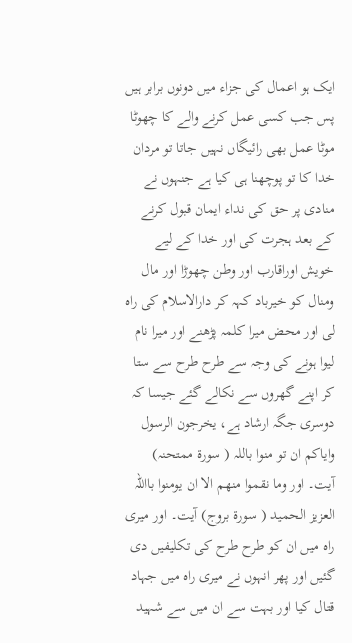ایک ہو اعمال کی جزاء میں دونوں برابر ہیں پس جب کسی عمل کرنے والے کا چھوٹا موٹا عمل بھی رائیگاں نہیں جاتا تو مردان خدا کا تو پوچھنا ہی کیا ہے جنہوں نے منادی پر حق کی نداء ایمان قبول کرنے کے بعد ہجرت کی اور خدا کے لیے خویش اوراقارب اور وطن چھوڑا اور مال ومنال کو خیرباد کہہ کر دارالاسلام کی راہ لی اور محض میرا کلمہ پڑھنے اور میرا نام لیوا ہونے کی وجہ سے طرح طرح سے ستا کر اپنے گھروں سے نکالے گئے جیسا کہ دوسری جگہ ارشاد ہے، یخرجون الرسول وایاکم ان تو منوا باللہ ( سورة ممتحنہ) آیت۔ اور وما نقموا منھم الا ان یومنوا بااللہ العزیز الحمید ( سورة بروج) آیت۔ اور میری راہ میں ان کو طرح طرح کی تکلیفیں دی گئیں اور پھر انہوں نے میری راہ میں جہاد قتال کیا اور بہت سے ان میں سے شہید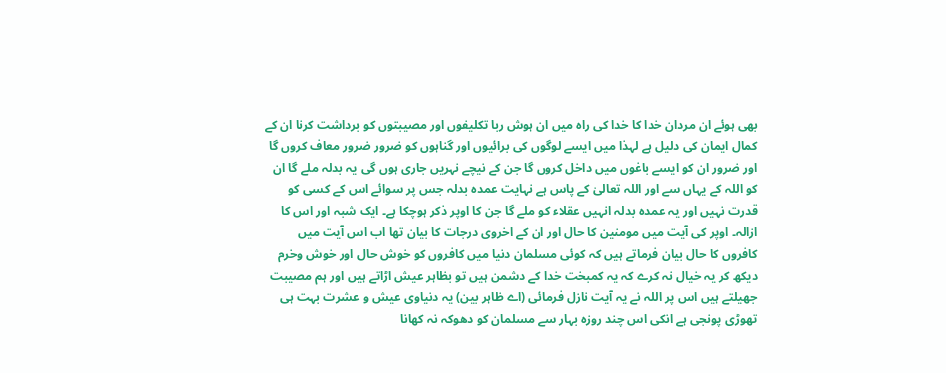بھی ہوئے ان مردان خدا کا خدا کی راہ میں ان ہوش ربا تکلیفوں اور مصیبتوں کو برداشت کرنا ان کے کمال ایمان کی دلیل ہے لہذا میں ایسے لوگوں کی برائیوں اور گناہوں کو ضرور ضرور معاف کروں گا اور ضرور ان کو ایسے باغوں میں داخل کروں گا جن کے نیچے نہریں جاری ہوں گی یہ بدلہ ملے گا ان کو اللہ کے یہاں سے اور اللہ تعالیٰ کے پاس ہے نہایت عمدہ بدلہ جس پر سوائے اس کے کسی کو قدرت نہیں اور یہ عمدہ بدلہ انہیں عقلاء کو ملے گا جن کا اوپر ذکر ہوچکا ہے۔ ایک شبہ اور اس کا ازالہ۔ اوپر کی آیت میں مومنین کا حال اور ان کے اخروی درجات کا بیان تھا اب اس آیت میں کافروں کا حال بیان فرماتے ہیں کہ کوئی مسلمان دنیا میں کافروں کو خوش حال اور خوش وخرم دیکھ کر یہ خیال نہ کرے کہ یہ کمبخت خدا کے دشمن ہیں تو بظاہر عیش اڑاتے ہیں اور ہم مصیبت جھیلتے ہیں اس پر اللہ نے یہ آیت نازل فرمائی (اے ظاہر بین) یہ دنیاوی عیش و عشرت بہت ہی تھوڑی پونجی ہے انکی اس چند روزہ بہار سے مسلمان کو دھوکہ نہ کھانا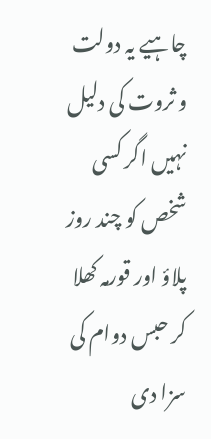چاہیے یہ دولت و ثروت کی دلیل نہیں اگر کسی شخص کو چند روز پلاؤ اور قورمہ کھلا کر حبس دوام کی سزا دی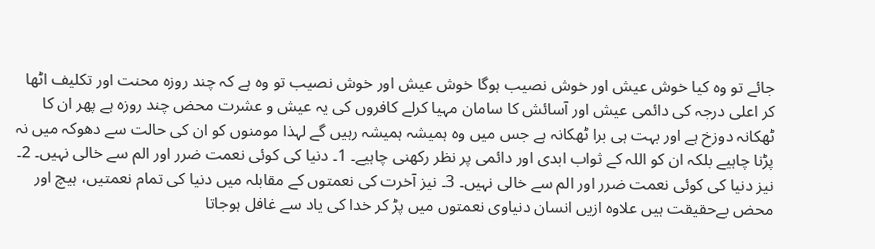جائے تو وہ کیا خوش عیش اور خوش نصیب ہوگا خوش عیش اور خوش نصیب تو وہ ہے کہ چند روزہ محنت اور تکلیف اٹھا کر اعلی درجہ کی دائمی عیش اور آسائش کا سامان مہیا کرلے کافروں کی یہ عیش و عشرت محض چند روزہ ہے پھر ان کا ٹھکانہ دوزخ ہے اور بہت ہی برا ٹھکانہ ہے جس میں وہ ہمیشہ ہمیشہ رہیں گے لہذا مومنوں کو ان کی حالت سے دھوکہ میں نہ پڑنا چاہیے بلکہ ان کو اللہ کے ثواب ابدی اور دائمی پر نظر رکھنی چاہیے۔ 1۔ دنیا کی کوئی نعمت ضرر اور الم سے خالی نہیں۔ 2۔ نیز دنیا کی کوئی نعمت ضرر اور الم سے خالی نہیں۔ 3۔ نیز آخرت کی نعمتوں کے مقابلہ میں دنیا کی تمام نعمتیں، ہیچ اور محض بےحقیقت ہیں علاوہ ازیں انسان دنیاوی نعمتوں میں پڑ کر خدا کی یاد سے غافل ہوجاتا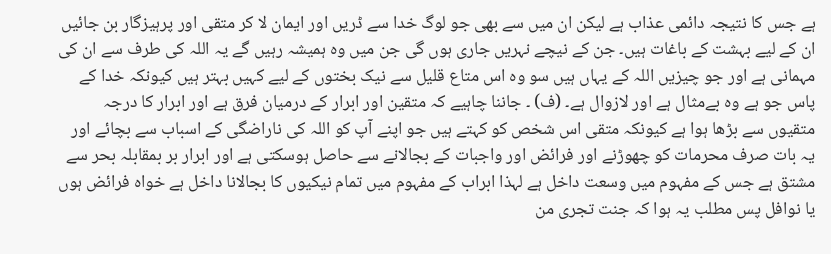ہے جس کا نتیجہ دائمی عذاب ہے لیکن ان میں سے بھی جو لوگ خدا سے ڈریں اور ایمان لا کر متقی اور پرہیزگار بن جائیں ان کے لیے بہشت کے باغات ہیں۔ جن کے نیچے نہریں جاری ہوں گی جن میں وہ ہمیشہ رہیں گے یہ اللہ کی طرف سے ان کی مہمانی ہے اور جو چیزیں اللہ کے یہاں ہیں سو وہ اس متاع قلیل سے نیک بختوں کے لیے کہیں بہتر ہیں کیونکہ خدا کے پاس جو ہے وہ بےمثال ہے اور لازوال ہے۔ (ف) ۔ جاننا چاہیے کہ متقین اور ابرار کے درمیان فرق ہے اور ابرار کا درجہ متقیوں سے بڑھا ہوا ہے کیونکہ متقی اس شخص کو کہتے ہیں جو اپنے آپ کو اللہ کی ناراضگی کے اسباب سے بچائے اور یہ بات صرف محرمات کو چھوڑنے اور فرائض اور واجبات کے بجالانے سے حاصل ہوسکتی ہے اور ابرار بر بمقابلہ بحر سے مشتق ہے جس کے مفہوم میں وسعت داخل ہے لہذا ابراب کے مفہوم میں تمام نیکیوں کا بجالانا داخل ہے خواہ فرائض ہوں یا نوافل پس مطلب یہ ہوا کہ جنت تجری من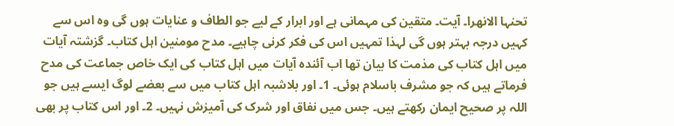تحنہا الانھرا۔ آیت۔ متقین کی مہمانی ہے اور ابرار کے لیے جو الطاف و عنایات ہوں گی وہ اس سے کہیں درجہ بہتر ہوں گی لہذا تمہیں اس کی فکر کرنی چاہیے۔ مدح مومنین اہل کتاب۔ گزشتہ آیات میں اہل کتاب کی مذمت کا بیان تھا اب آئندہ آیات میں اہل کتاب کی ایک خاص جماعت کی مدح فرماتے ہیں کہ جو مشرف باسلام ہوئی۔ 1۔ اور بلاشبہ اہل کتاب میں سے بعضے لوگ ایسے ہیں جو اللہ پر صحیح ایمان رکھتے ہیں۔ جس میں نفاق اور شرک کی آمیزش نہیں۔ 2۔ اور اس کتاب پر بھی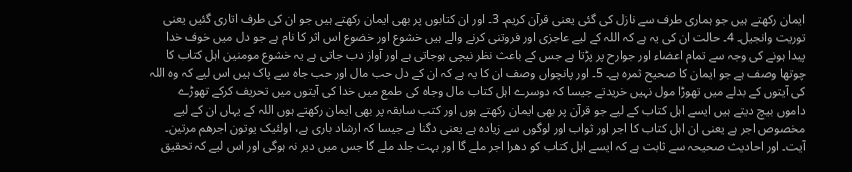ایمان رکھتے ہیں جو ہماری طرف سے نازل کی گئی یعنی قرآن کریم۔ 3۔ اور ان کتابوں پر بھی ایمان رکھتے ہیں جو ان کی طرف اتاری گئیں یعنی توریت وانجیل۔ 4۔ حالت ان کی یہ ہے کہ اللہ کے لیے عاجزی اور فروتنی کرنے والے ہیں خشوع اور خضوع اس اثر کا نام ہے جو دل میں خوف خدا پیدا ہونے کی وجہ سے تمام اعضاء اور جوارح پر پڑتا ہے جس کے باعث نظر نیچی ہوجاتی ہے اور آواز دب جاتی ہے یہ خشوع مومنین اہل کتاب کا چوتھا وصف ہے جو ایمان کا صحیح ثمرہ ہے۔ 5۔ اور پانچواں وصف ان کا یہ ہے کہ ان کے دل حب مال اور حب جاہ سے پاک ہیں اس لیے کہ وہ اللہ کی آیتوں کے بدلے میں تھوڑا مول نہیں خریدتے جیسا کہ دوسرے اہل کتاب مال وجاہ کی طمع میں خدا کی آیتوں میں تحریف کرکے تھوڑے داموں بیچ دیتے ہیں ایسے اہل کتاب کے لیے جو قرآن پر بھی ایمان رکھتے ہوں اور کتب سابقہ پر بھی ایمان رکھتے ہوں اللہ کے یہاں ان کے لیے مخصوص اجر ہے یعنی ان اہل کتاب کا اجر اور ثواب اور لوگوں سے زیادہ ہے یعنی دگنا ہے جیسا کہ ارشاد باری ہے، اولئیک یوتون اجرھم مرتین۔ آیت۔ اور احادیث صحیحہ سے ثابت ہے کہ ایسے اہل کتاب کو دھرا اجر ملے گا اور بہت جلد ملے گا جس میں دیر نہ ہوگی اور اس لیے کہ تحقیق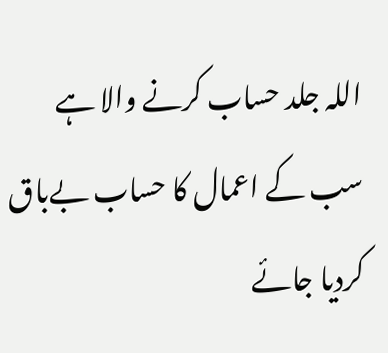اللہ جلد حساب کرنے والا ہے سب کے اعمال کا حساب بےباق کردیا جائے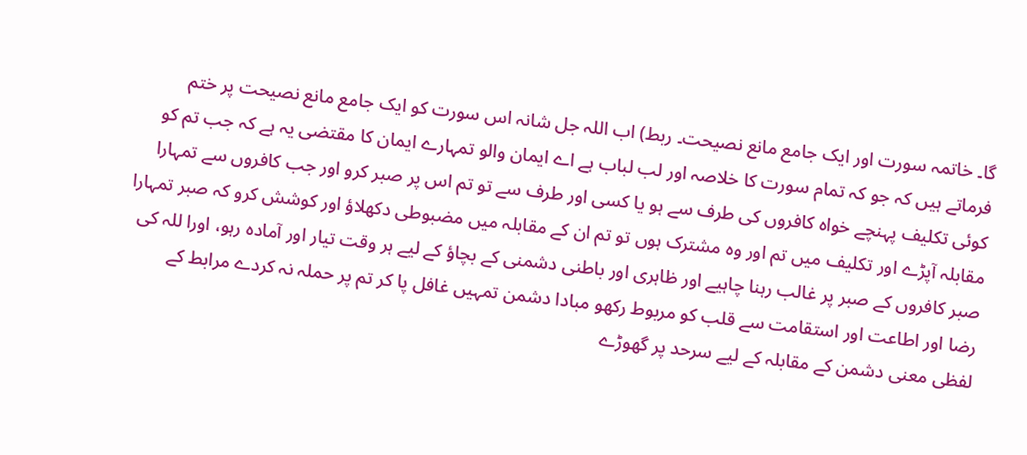گا۔ خاتمہ سورت اور ایک جامع مانع نصیحت۔ ربط) اب اللہ جل شانہ اس سورت کو ایک جامع مانع نصیحت پر ختم فرماتے ہیں کہ جو کہ تمام سورت کا خلاصہ اور لب لباب ہے اے ایمان والو تمہارے ایمان کا مقتضی یہ ہے کہ جب تم کو کوئی تکلیف پہنچے خواہ کافروں کی طرف سے ہو یا کسی اور طرف سے تو تم اس پر صبر کرو اور جب کافروں سے تمہارا مقابلہ آپڑے اور تکلیف میں تم اور وہ مشترک ہوں تو تم ان کے مقابلہ میں مضبوطی دکھلاؤ اور کوشش کرو کہ صبر تمہارا صبر کافروں کے صبر پر غالب رہنا چاہیے اور ظاہری اور باطنی دشمنی کے بچاؤ کے لیے ہر وقت تیار اور آمادہ رہو، اورا للہ کی رضا اور اطاعت اور استقامت سے قلب کو مربوط رکھو مبادا دشمن تمہیں غافل پا کر تم پر حملہ نہ کردے مرابط کے لفظی معنی دشمن کے مقابلہ کے لیے سرحد پر گھوڑے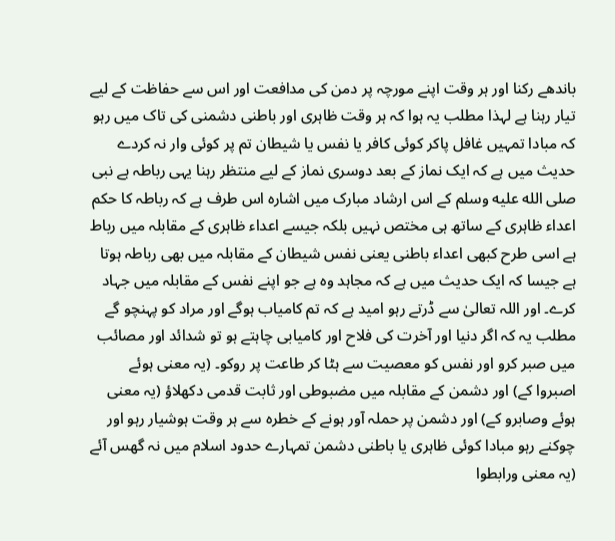باندھے رکنا اور ہر وقت اپنے مورچہ پر دمن کی مدافعت اور اس سے حفاظت کے لیے تیار رہنا ہے لہذا مطلب یہ ہوا کہ ہر وقت ظاہری اور باطنی دشمنی کی تاک میں رہو کہ مبادا تمہیں غافل پاکر کوئی کافر یا نفس یا شیطان تم پر کوئی وار نہ کردے حدیث میں ہے کہ ایک نماز کے بعد دوسری نماز کے لیے منتظر رہنا یہی رباطہ ہے نبی صلى الله عليه وسلم کے اس ارشاد مبارک میں اشارہ اس طرف ہے کہ رباطہ کا حکم اعداء ظاہری کے ساتھ ہی مختص نہیں بلکہ جیسے اعداء ظاہری کے مقابلہ میں رباط ہے اسی طرح کبھی اعداء باطنی یعنی نفس شیطان کے مقابلہ میں بھی رباطہ ہوتا ہے جیسا کہ ایک حدیث میں ہے کہ مجاہد وہ ہے جو اپنے نفس کے مقابلہ میں جہاد کرے۔ اور اللہ تعالیٰ سے ڈرتے رہو امید ہے کہ تم کامیاب ہوگے اور مراد کو پہنچو گے مطلب یہ کہ اگر دنیا اور آخرت کی فلاح اور کامیابی چاہتے ہو تو شدائد اور مصائب میں صبر کرو اور نفس کو معصیت سے ہٹا کر طاعت پر روکو۔ (یہ معنی ہوئے اصبروا کے) اور دشمن کے مقابلہ میں مضبوطی اور ثابت قدمی دکھلاؤ (یہ معنی ہوئے وصابرو کے) اور دشمن پر حملہ آور ہونے کے خطرہ سے ہر وقت ہوشیار رہو اور چوکنے رہو مبادا کوئی ظاہری یا باطنی دشمن تمہارے حدود اسلام میں نہ گھس آئے (یہ معنی ورابطوا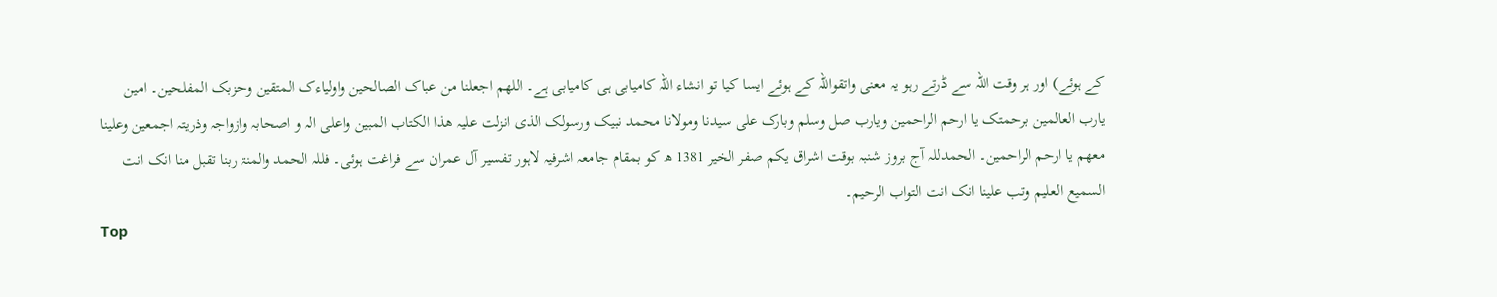کے ہوئے) اور ہر وقت اللہ سے ڈرتے رہو یہ معنی واتقواللہ کے ہوئے ایسا کیا تو انشاء اللہ کامیابی ہی کامیابی ہے۔ اللھم اجعلنا من عباک الصالحین واولیاءک المتقین وحزبک المفلحین۔ امین یارب العالمین برحمتک یا ارحم الراحمین ویارب صل وسلم وبارک علی سیدنا ومولانا محمد نبیک ورسولک الذی انزلت علیہ ھذا الکتاب المبین واعلی الہ و اصحابہ وازواجہ وذریتہ اجمعین وعلینا معھم یا ارحم الراحمین۔ الحمدللہ آج بروز شنبہ بوقت اشراق یکم صفر الخیر 1381 ھ کو بمقام جامعہ اشرفیہ لاہور تفسیر آل عمران سے فراغت ہوئی۔ فللہ الحمد والمنۃ ربنا تقبل منا انک انت السمیع العلیم وتب علینا انک انت التواب الرحیم۔
Top